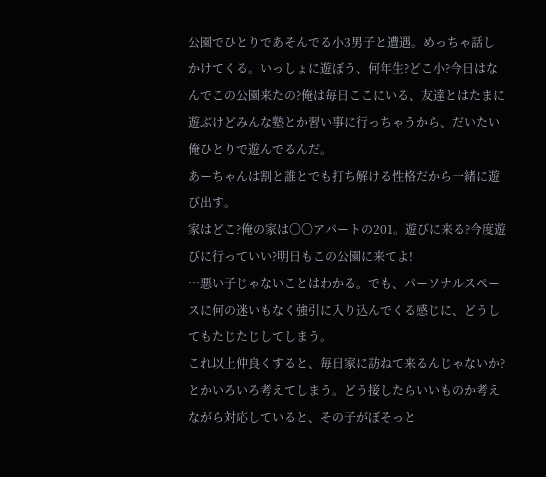公園でひとりであそんでる小3男子と遭遇。めっちゃ話しかけてくる。いっしょに遊ぼう、何年生?どこ小?今日はなんでこの公園来たの?俺は毎日ここにいる、友達とはたまに遊ぶけどみんな塾とか習い事に行っちゃうから、だいたい俺ひとりで遊んでるんだ。
あーちゃんは割と誰とでも打ち解ける性格だから一緒に遊び出す。
家はどこ?俺の家は〇〇アパートの201。遊びに来る?今度遊びに行っていい?明日もこの公園に来てよ!
…悪い子じゃないことはわかる。でも、パーソナルスペースに何の迷いもなく強引に入り込んでくる感じに、どうしてもたじたじしてしまう。
これ以上仲良くすると、毎日家に訪ねて来るんじゃないか?とかいろいろ考えてしまう。どう接したらいいものか考えながら対応していると、その子がぼそっと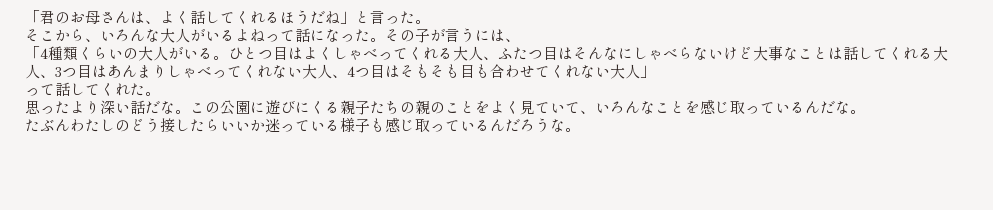「君のお母さんは、よく話してくれるほうだね」と言った。
そこから、いろんな大人がいるよねって話になった。その子が言うには、
「4種類くらいの大人がいる。ひとつ目はよくしゃべってくれる大人、ふたつ目はそんなにしゃべらないけど大事なことは話してくれる大人、3つ目はあんまりしゃべってくれない大人、4つ目はそもそも目も合わせてくれない大人」
って話してくれた。
思ったより深い話だな。この公園に遊びにくる親子たちの親のことをよく見ていて、いろんなことを感じ取っているんだな。
たぶんわたしのどう接したらいいか迷っている様子も感じ取っているんだろうな。